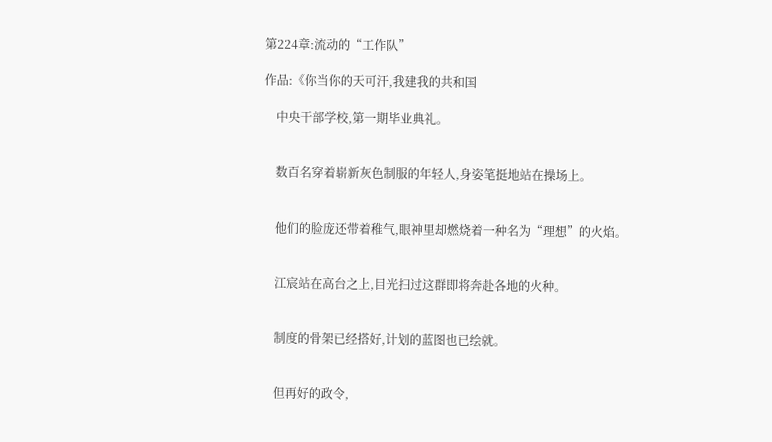第224章:流动的“工作队”

作品:《你当你的天可汗,我建我的共和国

    中央干部学校,第一期毕业典礼。


    数百名穿着崭新灰色制服的年轻人,身姿笔挺地站在操场上。


    他们的脸庞还带着稚气,眼神里却燃烧着一种名为“理想”的火焰。


    江宸站在高台之上,目光扫过这群即将奔赴各地的火种。


    制度的骨架已经搭好,计划的蓝图也已绘就。


    但再好的政令,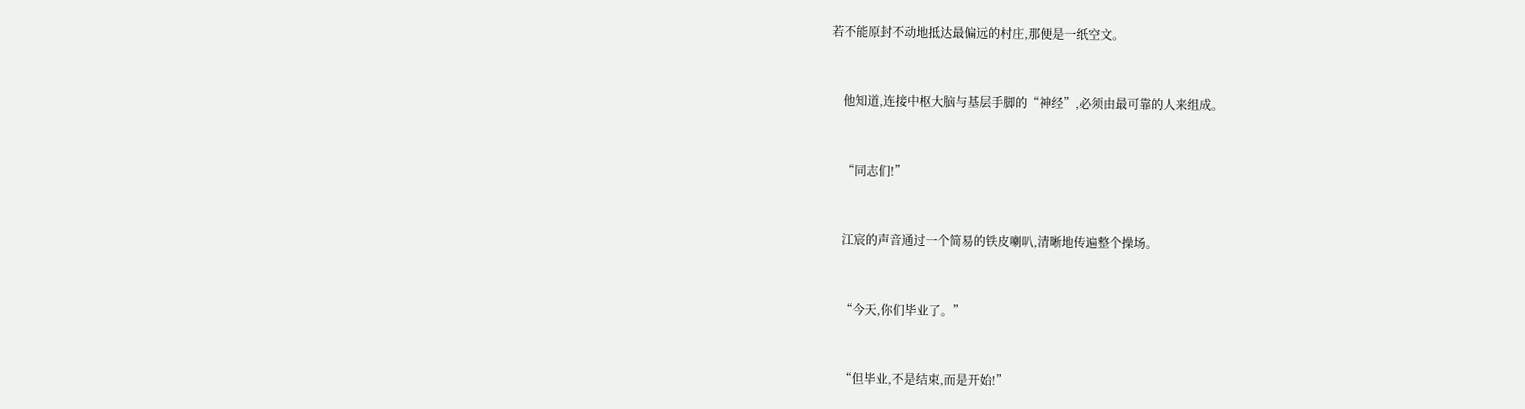若不能原封不动地抵达最偏远的村庄,那便是一纸空文。


    他知道,连接中枢大脑与基层手脚的“神经”,必须由最可靠的人来组成。


    “同志们!”


    江宸的声音通过一个简易的铁皮喇叭,清晰地传遍整个操场。


    “今天,你们毕业了。”


    “但毕业,不是结束,而是开始!”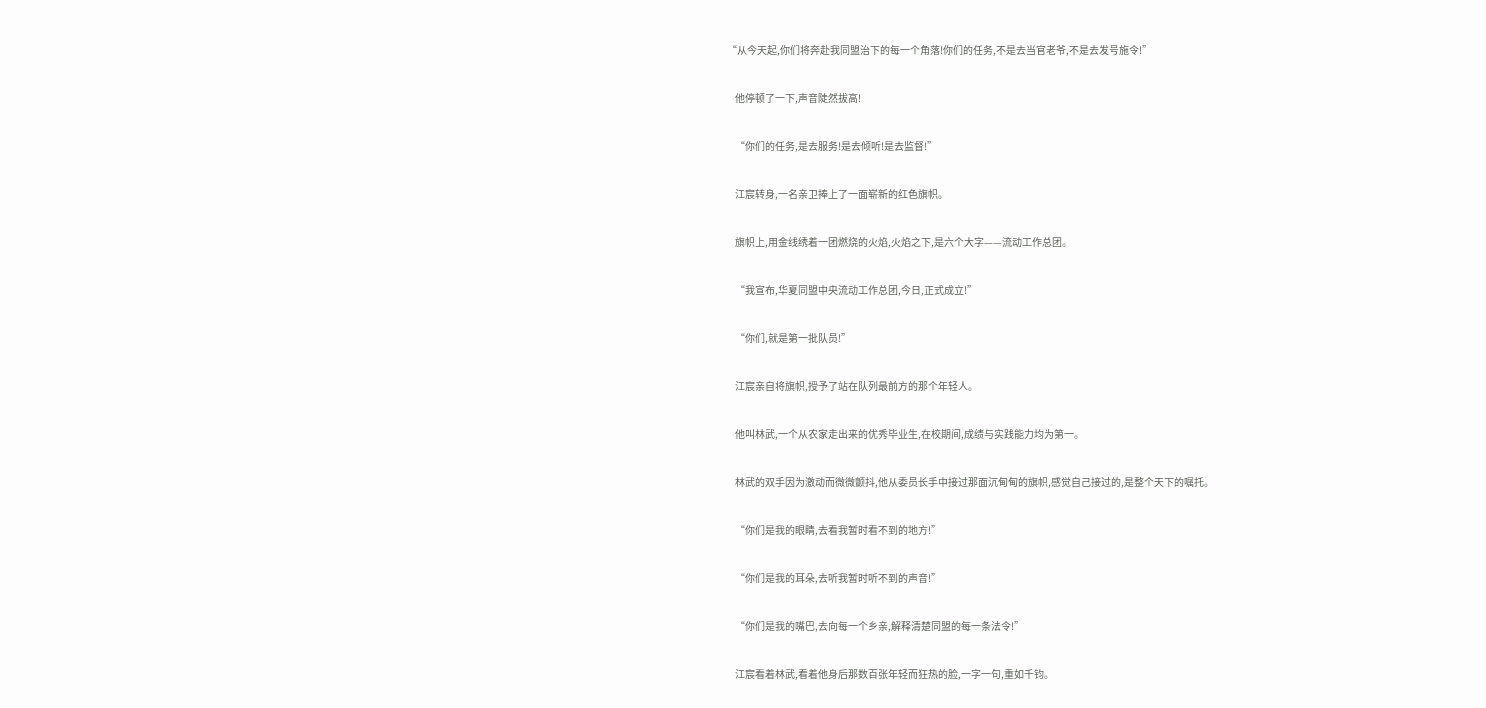“从今天起,你们将奔赴我同盟治下的每一个角落!你们的任务,不是去当官老爷,不是去发号施令!”


    他停顿了一下,声音陡然拔高!


    “你们的任务,是去服务!是去倾听!是去监督!”


    江宸转身,一名亲卫捧上了一面崭新的红色旗帜。


    旗帜上,用金线绣着一团燃烧的火焰,火焰之下,是六个大字——流动工作总团。


    “我宣布,华夏同盟中央流动工作总团,今日,正式成立!”


    “你们,就是第一批队员!”


    江宸亲自将旗帜,授予了站在队列最前方的那个年轻人。


    他叫林武,一个从农家走出来的优秀毕业生,在校期间,成绩与实践能力均为第一。


    林武的双手因为激动而微微颤抖,他从委员长手中接过那面沉甸甸的旗帜,感觉自己接过的,是整个天下的嘱托。


    “你们是我的眼睛,去看我暂时看不到的地方!”


    “你们是我的耳朵,去听我暂时听不到的声音!”


    “你们是我的嘴巴,去向每一个乡亲,解释清楚同盟的每一条法令!”


    江宸看着林武,看着他身后那数百张年轻而狂热的脸,一字一句,重如千钧。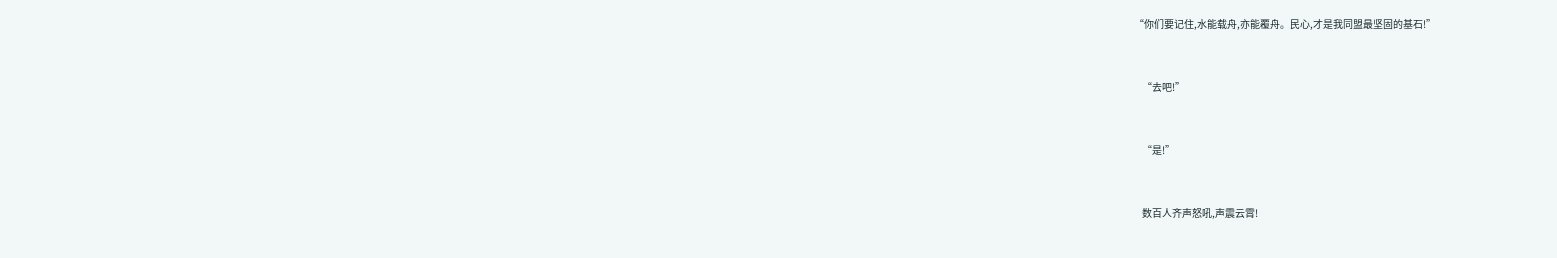“你们要记住,水能载舟,亦能覆舟。民心,才是我同盟最坚固的基石!”


    “去吧!”


    “是!”


    数百人齐声怒吼,声震云霄!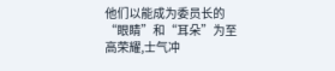他们以能成为委员长的“眼睛”和“耳朵”为至高荣耀,士气冲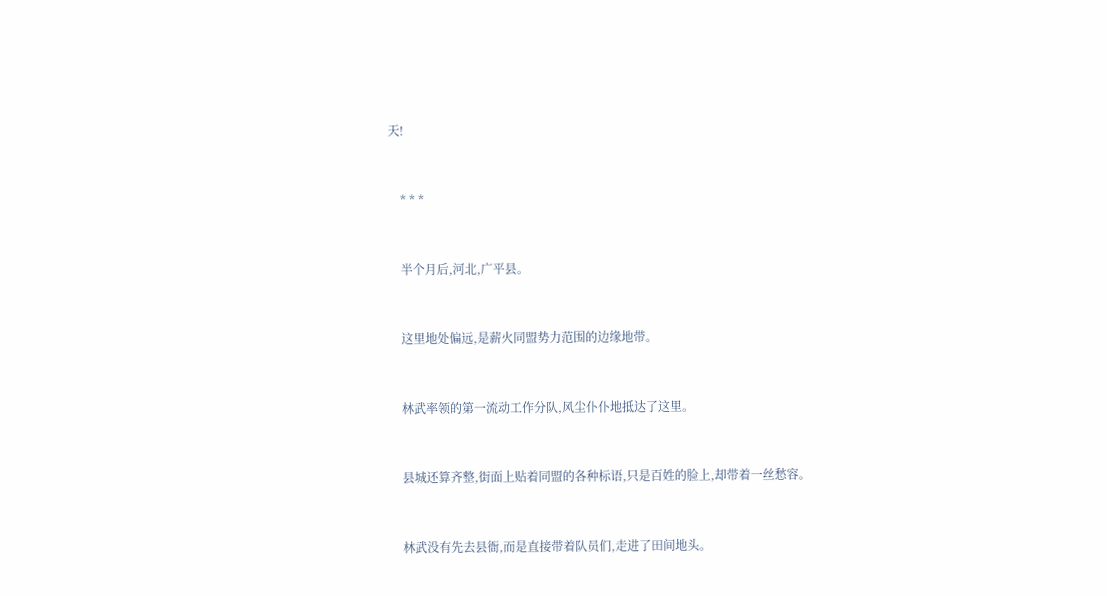天!


    * * *


    半个月后,河北,广平县。


    这里地处偏远,是薪火同盟势力范围的边缘地带。


    林武率领的第一流动工作分队,风尘仆仆地抵达了这里。


    县城还算齐整,街面上贴着同盟的各种标语,只是百姓的脸上,却带着一丝愁容。


    林武没有先去县衙,而是直接带着队员们,走进了田间地头。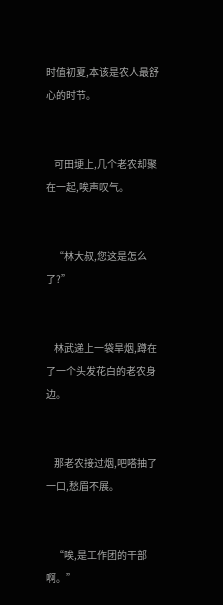时值初夏,本该是农人最舒心的时节。


    可田埂上,几个老农却聚在一起,唉声叹气。


    “林大叔,您这是怎么了?”


    林武递上一袋旱烟,蹲在了一个头发花白的老农身边。


    那老农接过烟,吧嗒抽了一口,愁眉不展。


    “唉,是工作团的干部啊。”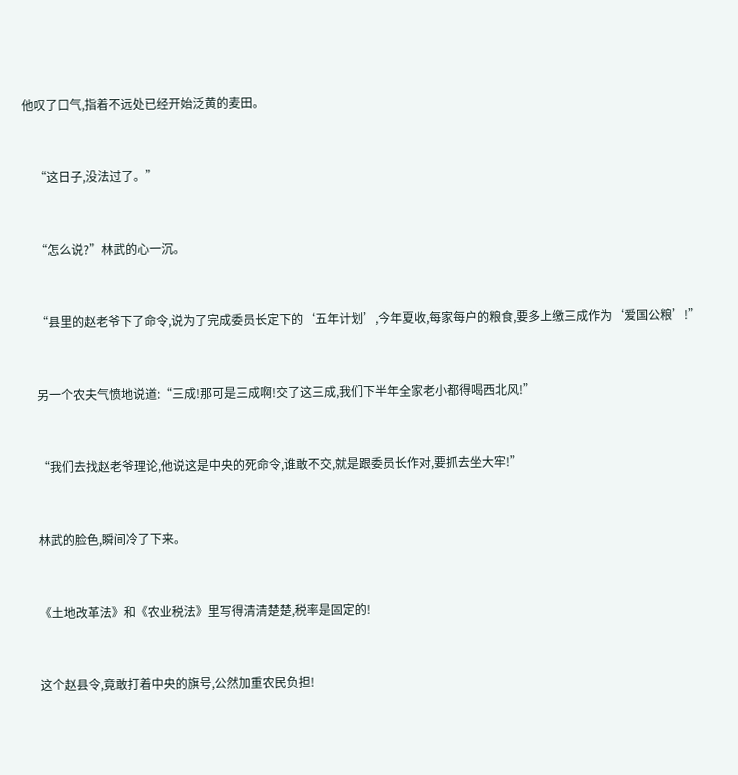他叹了口气,指着不远处已经开始泛黄的麦田。


    “这日子,没法过了。”


    “怎么说?”林武的心一沉。


    “县里的赵老爷下了命令,说为了完成委员长定下的‘五年计划’,今年夏收,每家每户的粮食,要多上缴三成作为‘爱国公粮’!”


    另一个农夫气愤地说道:“三成!那可是三成啊!交了这三成,我们下半年全家老小都得喝西北风!”


    “我们去找赵老爷理论,他说这是中央的死命令,谁敢不交,就是跟委员长作对,要抓去坐大牢!”


    林武的脸色,瞬间冷了下来。


    《土地改革法》和《农业税法》里写得清清楚楚,税率是固定的!


    这个赵县令,竟敢打着中央的旗号,公然加重农民负担!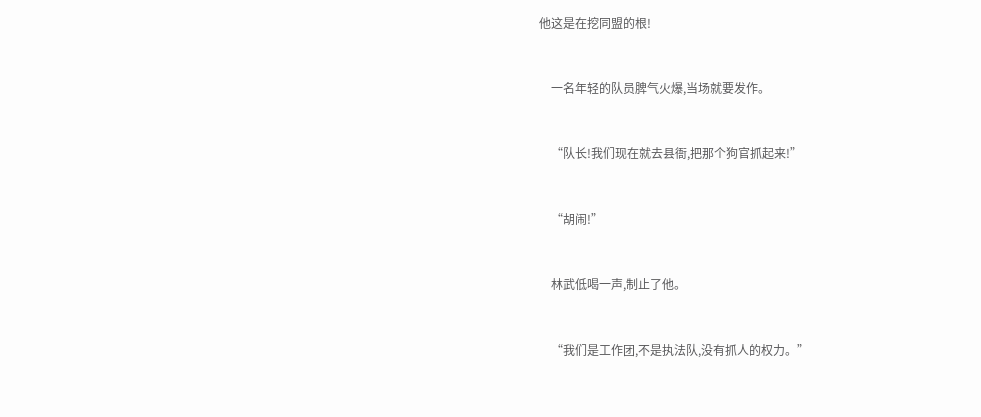他这是在挖同盟的根!


    一名年轻的队员脾气火爆,当场就要发作。


    “队长!我们现在就去县衙,把那个狗官抓起来!”


    “胡闹!”


    林武低喝一声,制止了他。


    “我们是工作团,不是执法队,没有抓人的权力。”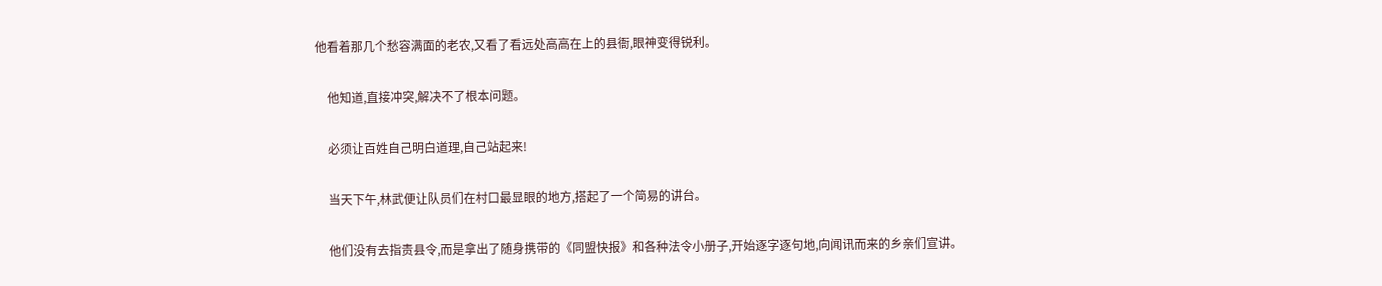他看着那几个愁容满面的老农,又看了看远处高高在上的县衙,眼神变得锐利。


    他知道,直接冲突,解决不了根本问题。


    必须让百姓自己明白道理,自己站起来!


    当天下午,林武便让队员们在村口最显眼的地方,搭起了一个简易的讲台。


    他们没有去指责县令,而是拿出了随身携带的《同盟快报》和各种法令小册子,开始逐字逐句地,向闻讯而来的乡亲们宣讲。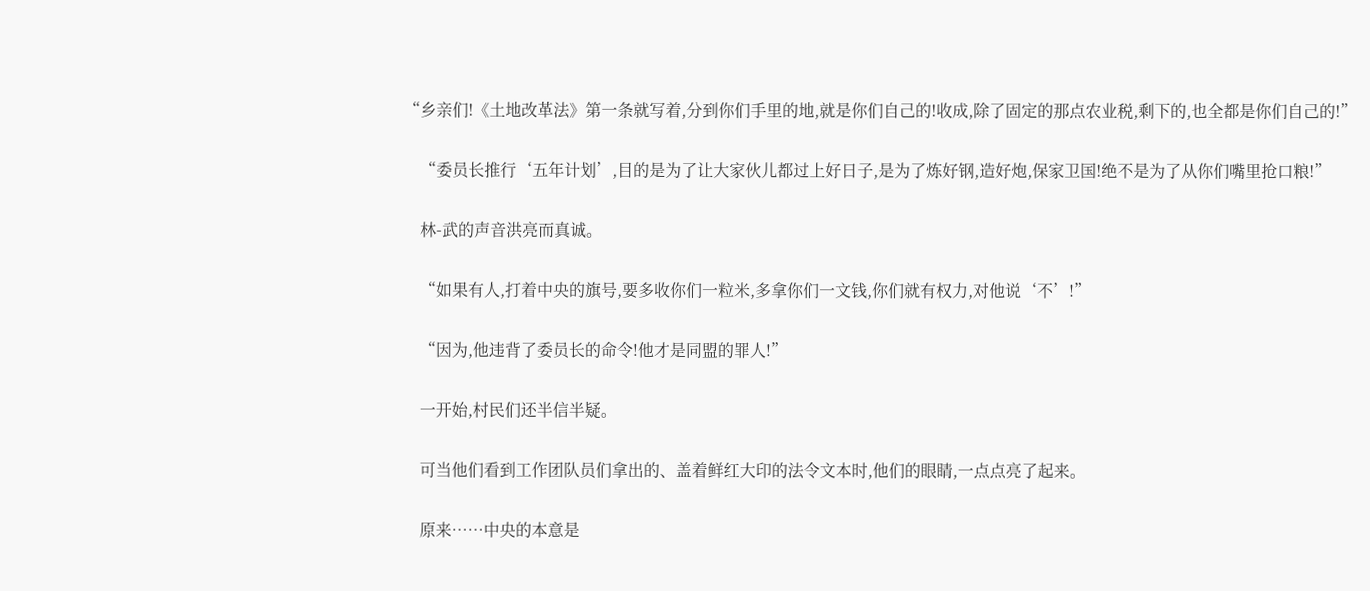“乡亲们!《土地改革法》第一条就写着,分到你们手里的地,就是你们自己的!收成,除了固定的那点农业税,剩下的,也全都是你们自己的!”


    “委员长推行‘五年计划’,目的是为了让大家伙儿都过上好日子,是为了炼好钢,造好炮,保家卫国!绝不是为了从你们嘴里抢口粮!”


    林-武的声音洪亮而真诚。


    “如果有人,打着中央的旗号,要多收你们一粒米,多拿你们一文钱,你们就有权力,对他说‘不’!”


    “因为,他违背了委员长的命令!他才是同盟的罪人!”


    一开始,村民们还半信半疑。


    可当他们看到工作团队员们拿出的、盖着鲜红大印的法令文本时,他们的眼睛,一点点亮了起来。


    原来……中央的本意是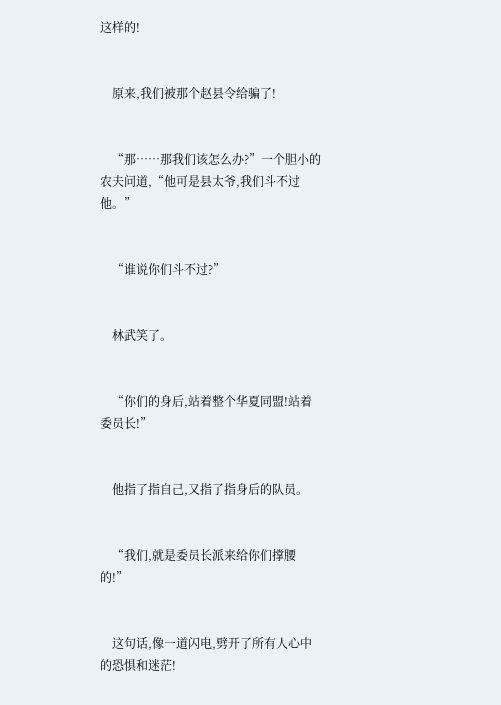这样的!


    原来,我们被那个赵县令给骗了!


    “那……那我们该怎么办?”一个胆小的农夫问道,“他可是县太爷,我们斗不过他。”


    “谁说你们斗不过?”


    林武笑了。


    “你们的身后,站着整个华夏同盟!站着委员长!”


    他指了指自己,又指了指身后的队员。


    “我们,就是委员长派来给你们撑腰的!”


    这句话,像一道闪电,劈开了所有人心中的恐惧和迷茫!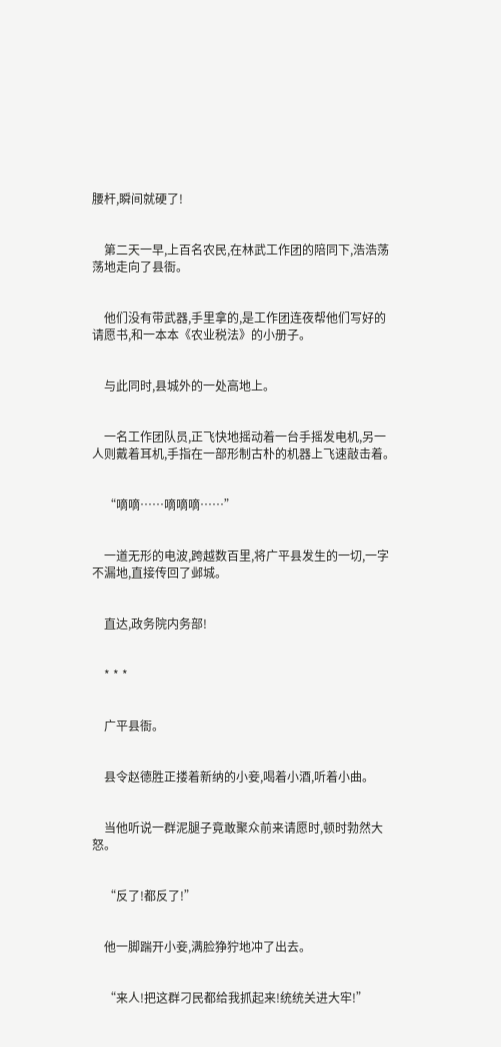腰杆,瞬间就硬了!


    第二天一早,上百名农民,在林武工作团的陪同下,浩浩荡荡地走向了县衙。


    他们没有带武器,手里拿的,是工作团连夜帮他们写好的请愿书,和一本本《农业税法》的小册子。


    与此同时,县城外的一处高地上。


    一名工作团队员,正飞快地摇动着一台手摇发电机,另一人则戴着耳机,手指在一部形制古朴的机器上飞速敲击着。


    “嘀嘀……嘀嘀嘀……”


    一道无形的电波,跨越数百里,将广平县发生的一切,一字不漏地,直接传回了邺城。


    直达,政务院内务部!


    * * *


    广平县衙。


    县令赵德胜正搂着新纳的小妾,喝着小酒,听着小曲。


    当他听说一群泥腿子竟敢聚众前来请愿时,顿时勃然大怒。


    “反了!都反了!”


    他一脚踹开小妾,满脸狰狞地冲了出去。


    “来人!把这群刁民都给我抓起来!统统关进大牢!”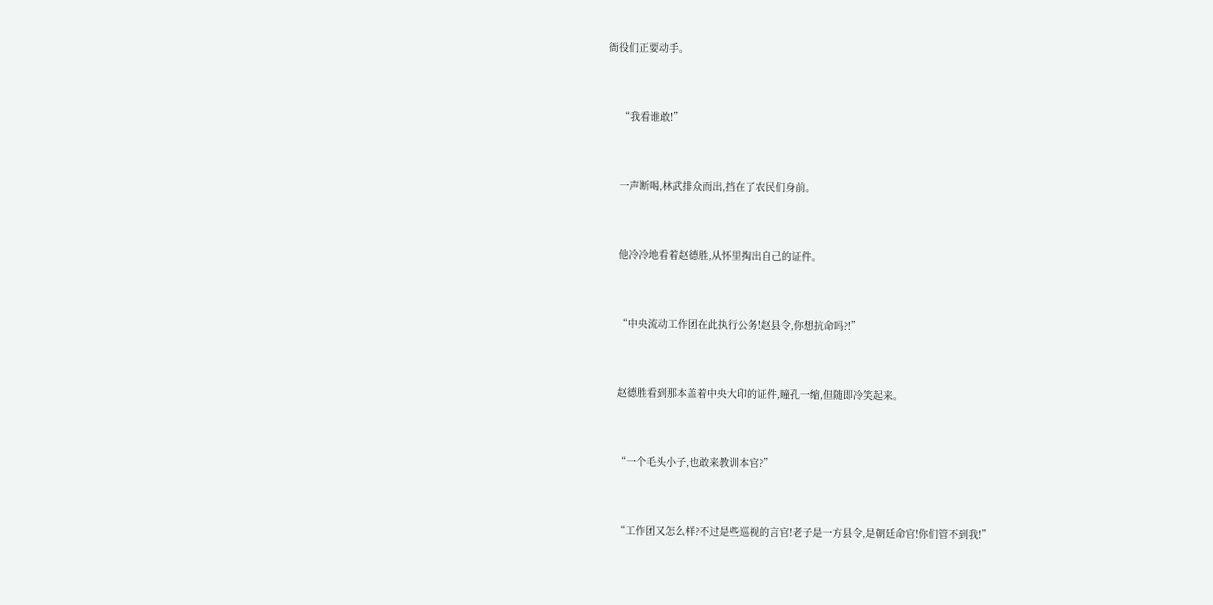衙役们正要动手。


    “我看谁敢!”


    一声断喝,林武排众而出,挡在了农民们身前。


    他冷冷地看着赵德胜,从怀里掏出自己的证件。


    “中央流动工作团在此执行公务!赵县令,你想抗命吗?!”


    赵德胜看到那本盖着中央大印的证件,瞳孔一缩,但随即冷笑起来。


    “一个毛头小子,也敢来教训本官?”


    “工作团又怎么样?不过是些巡视的言官!老子是一方县令,是朝廷命官!你们管不到我!”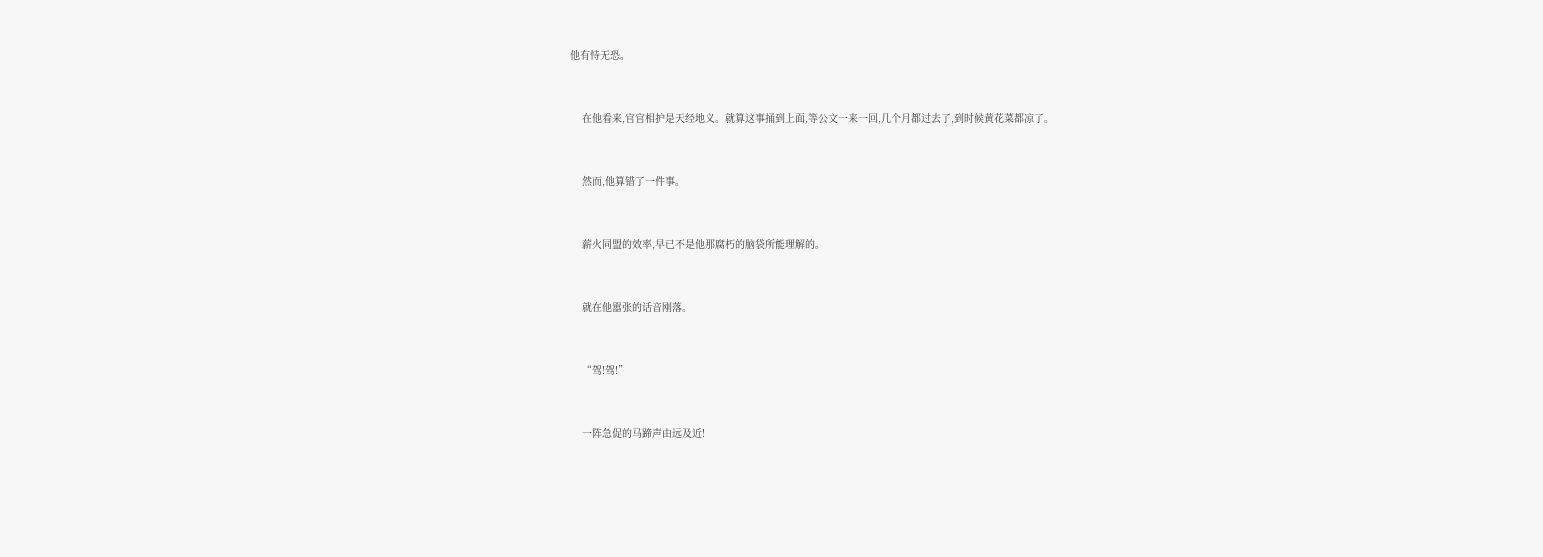他有恃无恐。


    在他看来,官官相护是天经地义。就算这事捅到上面,等公文一来一回,几个月都过去了,到时候黄花菜都凉了。


    然而,他算错了一件事。


    薪火同盟的效率,早已不是他那腐朽的脑袋所能理解的。


    就在他嚣张的话音刚落。


    “驾!驾!”


    一阵急促的马蹄声由远及近!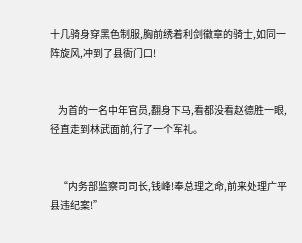十几骑身穿黑色制服,胸前绣着利剑徽章的骑士,如同一阵旋风,冲到了县衙门口!


    为首的一名中年官员,翻身下马,看都没看赵德胜一眼,径直走到林武面前,行了一个军礼。


    “内务部监察司司长,钱峰!奉总理之命,前来处理广平县违纪案!”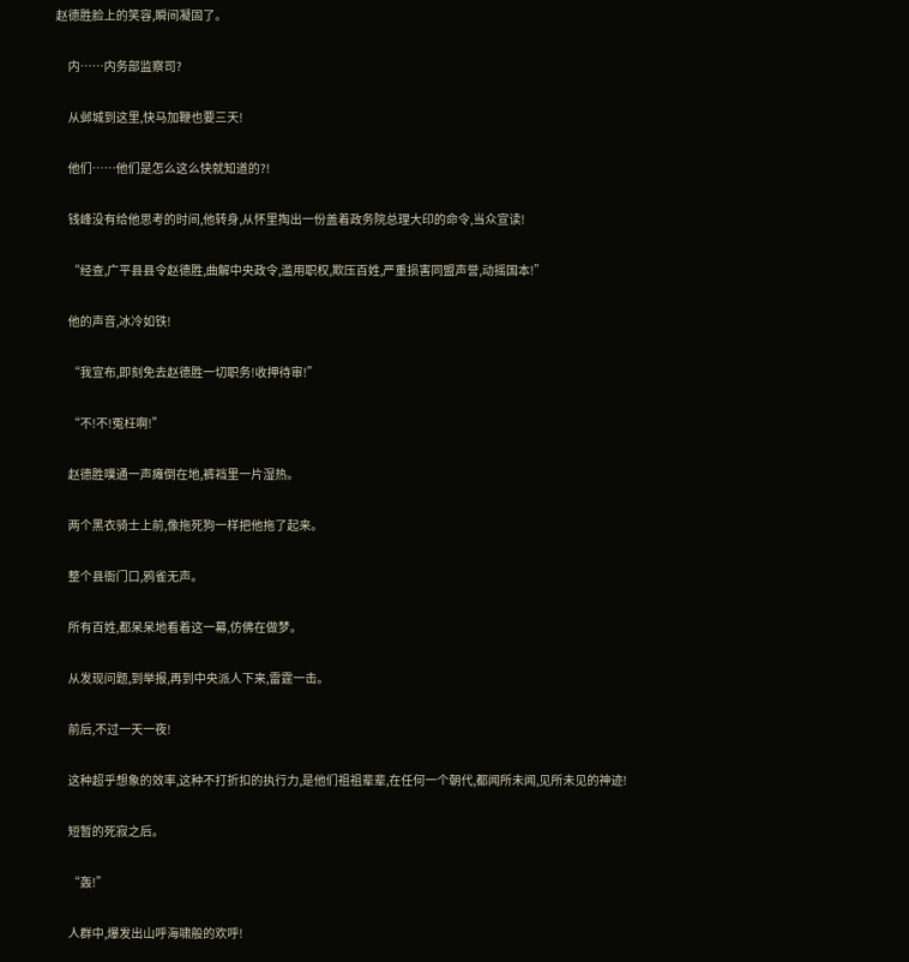赵德胜脸上的笑容,瞬间凝固了。


    内……内务部监察司?


    从邺城到这里,快马加鞭也要三天!


    他们……他们是怎么这么快就知道的?!


    钱峰没有给他思考的时间,他转身,从怀里掏出一份盖着政务院总理大印的命令,当众宣读!


    “经查,广平县县令赵德胜,曲解中央政令,滥用职权,欺压百姓,严重损害同盟声誉,动摇国本!”


    他的声音,冰冷如铁!


    “我宣布,即刻免去赵德胜一切职务!收押待审!”


    “不!不!冤枉啊!”


    赵德胜噗通一声瘫倒在地,裤裆里一片湿热。


    两个黑衣骑士上前,像拖死狗一样把他拖了起来。


    整个县衙门口,鸦雀无声。


    所有百姓,都呆呆地看着这一幕,仿佛在做梦。


    从发现问题,到举报,再到中央派人下来,雷霆一击。


    前后,不过一天一夜!


    这种超乎想象的效率,这种不打折扣的执行力,是他们祖祖辈辈,在任何一个朝代,都闻所未闻,见所未见的神迹!


    短暂的死寂之后。


    “轰!”


    人群中,爆发出山呼海啸般的欢呼!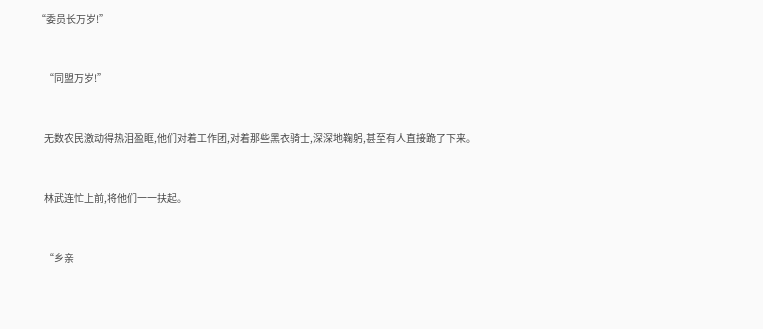“委员长万岁!”


    “同盟万岁!”


    无数农民激动得热泪盈眶,他们对着工作团,对着那些黑衣骑士,深深地鞠躬,甚至有人直接跪了下来。


    林武连忙上前,将他们一一扶起。


    “乡亲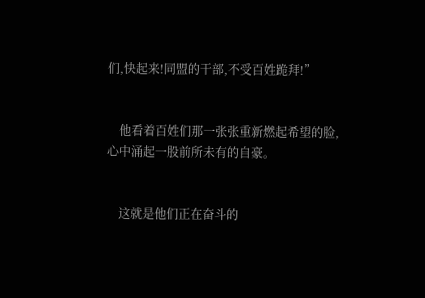们,快起来!同盟的干部,不受百姓跪拜!”


    他看着百姓们那一张张重新燃起希望的脸,心中涌起一股前所未有的自豪。


    这就是他们正在奋斗的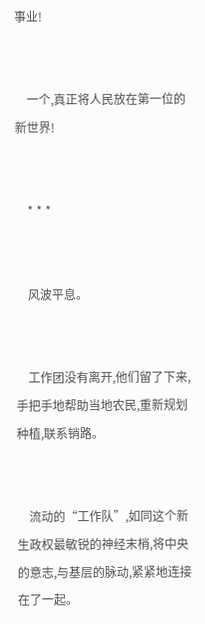事业!


    一个,真正将人民放在第一位的新世界!


    * * *


    风波平息。


    工作团没有离开,他们留了下来,手把手地帮助当地农民,重新规划种植,联系销路。


    流动的“工作队”,如同这个新生政权最敏锐的神经末梢,将中央的意志,与基层的脉动,紧紧地连接在了一起。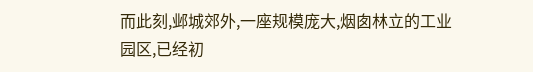而此刻,邺城郊外,一座规模庞大,烟囱林立的工业园区,已经初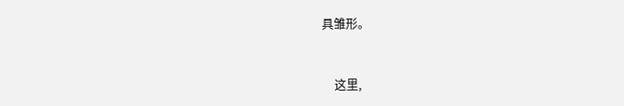具雏形。


    这里,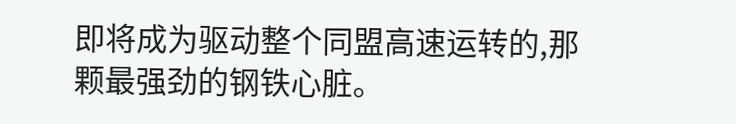即将成为驱动整个同盟高速运转的,那颗最强劲的钢铁心脏。